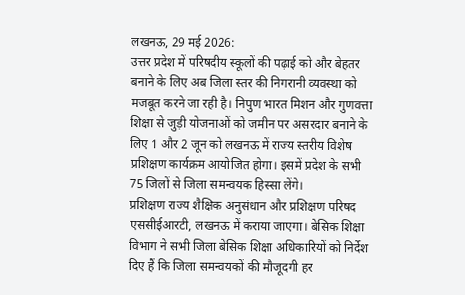लखनऊ, 29 मई 2026:
उत्तर प्रदेश में परिषदीय स्कूलों की पढ़ाई को और बेहतर बनाने के लिए अब जिला स्तर की निगरानी व्यवस्था को मजबूत करने जा रही है। निपुण भारत मिशन और गुणवत्ता शिक्षा से जुड़ी योजनाओं को जमीन पर असरदार बनाने के लिए 1 और 2 जून को लखनऊ में राज्य स्तरीय विशेष प्रशिक्षण कार्यक्रम आयोजित होगा। इसमें प्रदेश के सभी 75 जिलों से जिला समन्वयक हिस्सा लेंगे।
प्रशिक्षण राज्य शैक्षिक अनुसंधान और प्रशिक्षण परिषद एससीईआरटी, लखनऊ में कराया जाएगा। बेसिक शिक्षा विभाग ने सभी जिला बेसिक शिक्षा अधिकारियों को निर्देश दिए हैं कि जिला समन्वयकों की मौजूदगी हर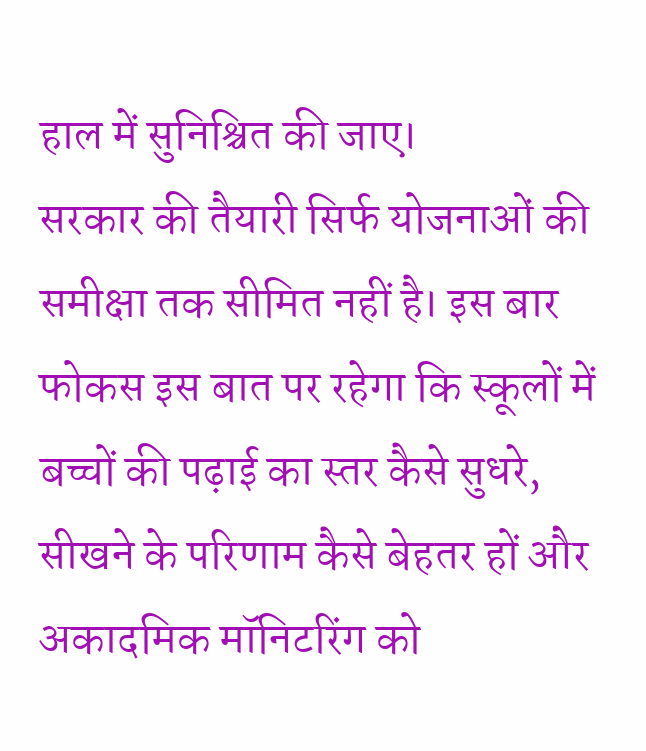हाल में सुनिश्चित की जाए।
सरकार की तैयारी सिर्फ योजनाओं की समीक्षा तक सीमित नहीं है। इस बार फोकस इस बात पर रहेगा कि स्कूलों में बच्चों की पढ़ाई का स्तर कैसे सुधरे, सीखने के परिणाम कैसे बेहतर हों और अकादमिक मॉनिटरिंग को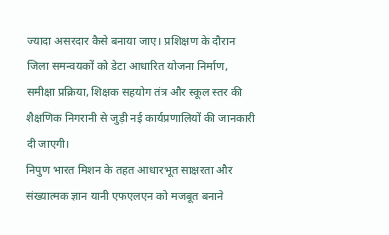ज्यादा असरदार कैसे बनाया जाए। प्रशिक्षण के दौरान जिला समन्वयकों को डेटा आधारित योजना निर्माण, समीक्षा प्रक्रिया, शिक्षक सहयोग तंत्र और स्कूल स्तर की शैक्षणिक निगरानी से जुड़ी नई कार्यप्रणालियों की जानकारी दी जाएगी।
निपुण भारत मिशन के तहत आधारभूत साक्षरता और संख्यात्मक ज्ञान यानी एफएलएन को मजबूत बनाने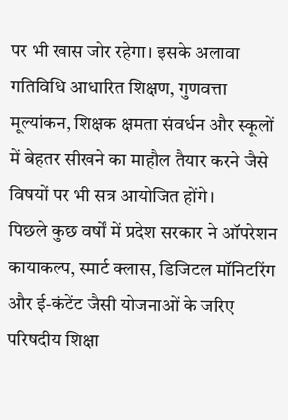पर भी खास जोर रहेगा। इसके अलावा गतिविधि आधारित शिक्षण, गुणवत्ता मूल्यांकन, शिक्षक क्षमता संवर्धन और स्कूलों में बेहतर सीखने का माहौल तैयार करने जैसे विषयों पर भी सत्र आयोजित होंगे।
पिछले कुछ वर्षों में प्रदेश सरकार ने ऑपरेशन कायाकल्प, स्मार्ट क्लास, डिजिटल मॉनिटरिंग और ई-कंटेंट जैसी योजनाओं के जरिए परिषदीय शिक्षा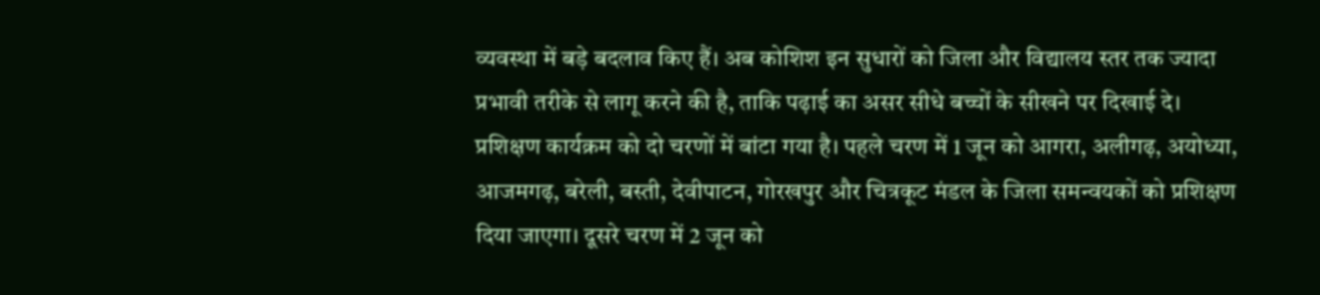व्यवस्था में बड़े बदलाव किए हैं। अब कोशिश इन सुधारों को जिला और विद्यालय स्तर तक ज्यादा प्रभावी तरीके से लागू करने की है, ताकि पढ़ाई का असर सीधे बच्चों के सीखने पर दिखाई दे।
प्रशिक्षण कार्यक्रम को दो चरणों में बांटा गया है। पहले चरण में 1 जून को आगरा, अलीगढ़, अयोध्या, आजमगढ़, बरेली, बस्ती, देवीपाटन, गोरखपुर और चित्रकूट मंडल के जिला समन्वयकों को प्रशिक्षण दिया जाएगा। दूसरे चरण में 2 जून को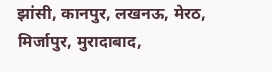झांसी, कानपुर, लखनऊ, मेरठ, मिर्जापुर, मुरादाबाद,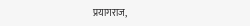प्रयागराज,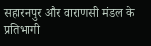सहारनपुर और वाराणसी मंडल के प्रतिभागी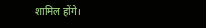शामिल होंगे।